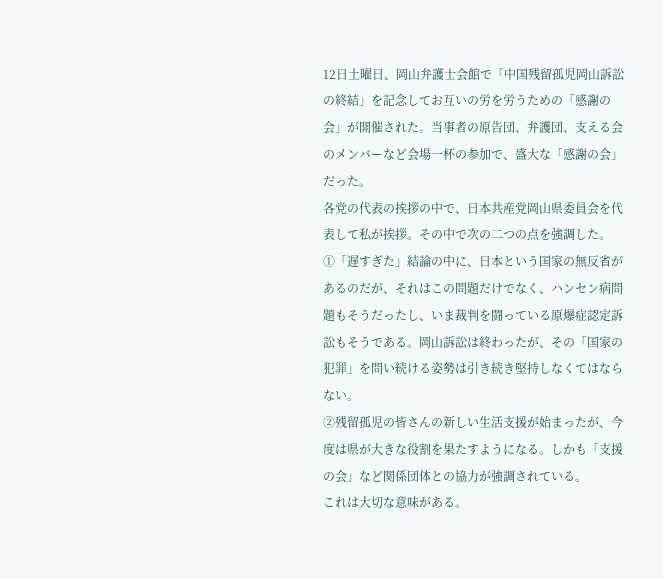12日土曜日、岡山弁護士会館で「中国残留孤児岡山訴訟の終結」を記念してお互いの労を労うための「感謝の会」が開催された。当事者の原告団、弁護団、支える会のメンバーなど会場一杯の参加で、盛大な「感謝の会」だった。
各党の代表の挨拶の中で、日本共産党岡山県委員会を代表して私が挨拶。その中で次の二つの点を強調した。
①「遅すぎた」結論の中に、日本という国家の無反省があるのだが、それはこの問題だけでなく、ハンセン病問題もそうだったし、いま裁判を闘っている原爆症認定訴訟もそうである。岡山訴訟は終わったが、その「国家の犯罪」を問い続ける姿勢は引き続き堅持しなくてはならない。
②残留孤児の皆さんの新しい生活支援が始まったが、今度は県が大きな役割を果たすようになる。しかも「支援の会」など関係団体との協力が強調されている。
これは大切な意味がある。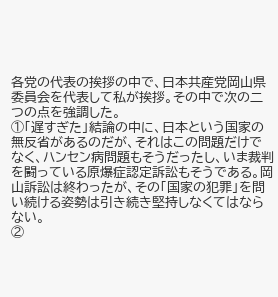各党の代表の挨拶の中で、日本共産党岡山県委員会を代表して私が挨拶。その中で次の二つの点を強調した。
①「遅すぎた」結論の中に、日本という国家の無反省があるのだが、それはこの問題だけでなく、ハンセン病問題もそうだったし、いま裁判を闘っている原爆症認定訴訟もそうである。岡山訴訟は終わったが、その「国家の犯罪」を問い続ける姿勢は引き続き堅持しなくてはならない。
②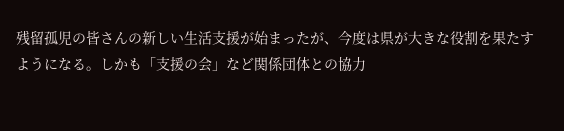残留孤児の皆さんの新しい生活支援が始まったが、今度は県が大きな役割を果たすようになる。しかも「支援の会」など関係団体との協力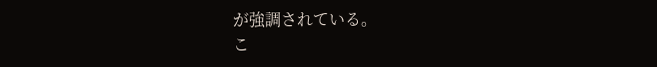が強調されている。
こ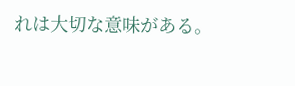れは大切な意味がある。